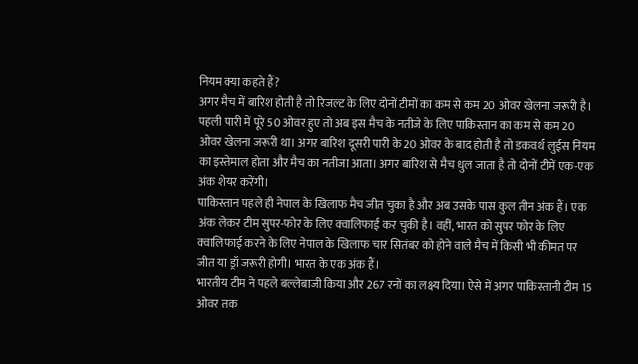नियम क्या कहते हैं?
अगर मैच में बारिश होती है तो रिजल्ट के लिए दोनों टीमों का कम से कम 20 ओवर खेलना जरूरी है। पहली पारी में पूरे 50 ओवर हुए तो अब इस मैच के नतीजे के लिए पाकिस्तान का कम से कम 20 ओवर खेलना जरूरी था। अगर बारिश दूसरी पारी के 20 ओवर के बाद होती है तो डकवर्थ लुईस नियम का इस्तेमाल होता और मैच का नतीजा आता। अगर बारिश से मैच धुल जाता है तो दोनों टीमें एक-एक अंक शेयर करेंगी।
पाकिस्तान पहले ही नेपाल के खिलाफ मैच जीत चुका है और अब उसके पास कुल तीन अंक हैं। एक अंक लेकर टीम सुपर-फोर के लिए क्वालिफाई कर चुकी है। वहीं, भारत को सुपर फोर के लिए क्वालिफाई करने के लिए नेपाल के खिलाफ चार सितंबर को होने वाले मैच में किसी भी कीमत पर जीत या ड्रॉ जरूरी होगी। भारत के एक अंक हैं।
भारतीय टीम ने पहले बल्लेबाजी किया और 267 रनों का लक्ष्य दिया। ऐसे में अगर पाकिस्तानी टीम 15 ओवर तक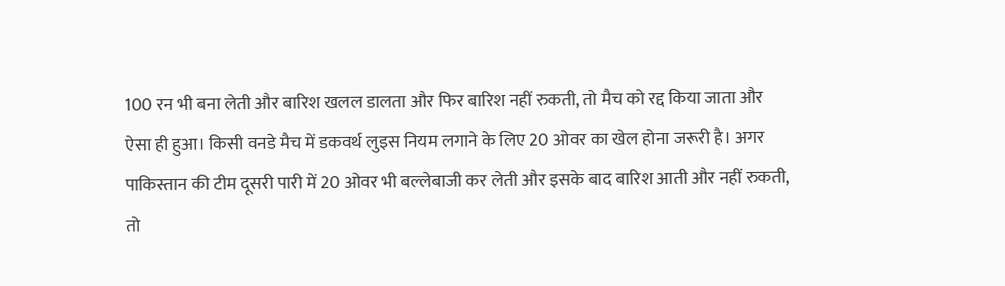100 रन भी बना लेती और बारिश खलल डालता और फिर बारिश नहीं रुकती, तो मैच को रद्द किया जाता और ऐसा ही हुआ। किसी वनडे मैच में डकवर्थ लुइस नियम लगाने के लिए 20 ओवर का खेल होना जरूरी है। अगर पाकिस्तान की टीम दूसरी पारी में 20 ओवर भी बल्लेबाजी कर लेती और इसके बाद बारिश आती और नहीं रुकती, तो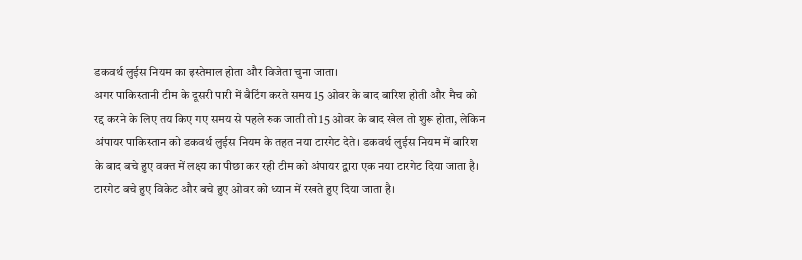डकवर्थ लुईस नियम का इस्तेमाल होता और विजेता चुना जाता।
अगर पाकिस्तानी टीम के दूसरी पारी में बैटिंग करते समय 15 ओवर के बाद बारिश होती और मैच को रद्द करने के लिए तय किए गए समय से पहले रुक जाती तो 15 ओवर के बाद खेल तो शुरू होता, लेकिन अंपायर पाकिस्तान को डकवर्थ लुईस नियम के तहत नया टारगेट देते। डकवर्थ लुईस नियम में बारिश के बाद बचे हुए वक्त में लक्ष्य का पीछा कर रही टीम को अंपायर द्वारा एक नया टारगेट दिया जाता है। टारगेट बचे हुए विकेट और बचे हुए ओवर को ध्यान में रखते हुए दिया जाता है।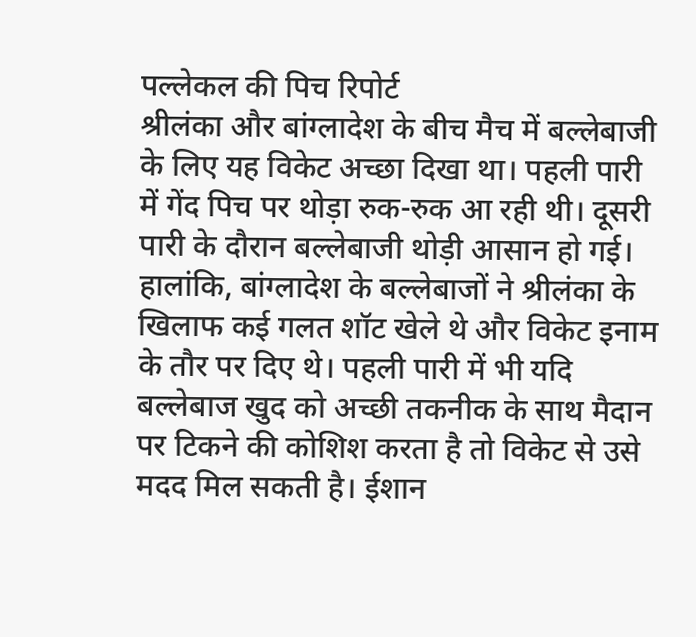पल्लेकल की पिच रिपोर्ट
श्रीलंका और बांग्लादेश के बीच मैच में बल्लेबाजी के लिए यह विकेट अच्छा दिखा था। पहली पारी में गेंद पिच पर थोड़ा रुक-रुक आ रही थी। दूसरी पारी के दौरान बल्लेबाजी थोड़ी आसान हो गई। हालांकि, बांग्लादेश के बल्लेबाजों ने श्रीलंका के खिलाफ कई गलत शॉट खेले थे और विकेट इनाम के तौर पर दिए थे। पहली पारी में भी यदि बल्लेबाज खुद को अच्छी तकनीक के साथ मैदान पर टिकने की कोशिश करता है तो विकेट से उसे मदद मिल सकती है। ईशान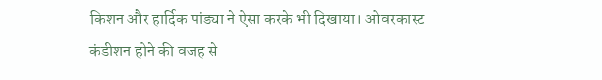किशन और हार्दिक पांड्या ने ऐसा करके भी दिखाया। ओवरकास्ट कंडीशन होने की वजह से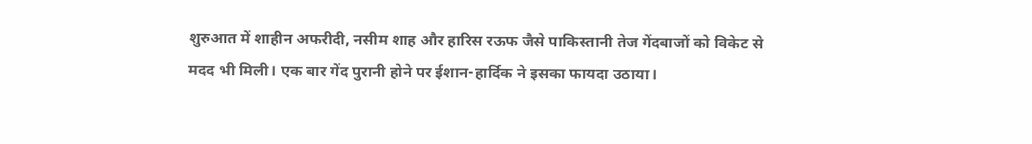शुरुआत में शाहीन अफरीदी, नसीम शाह और हारिस रऊफ जैसे पाकिस्तानी तेज गेंदबाजों को विकेट से मदद भी मिली। एक बार गेंद पुरानी होने पर ईशान-हार्दिक ने इसका फायदा उठाया।